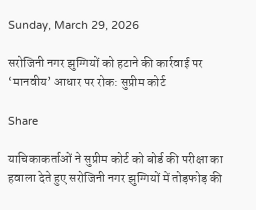Sunday, March 29, 2026

सरोजिनी नगर झुग्गियों को हटाने की कार्रवाई पर ‘मानवीय’ आधार पर रोक: सुप्रीम कोर्ट

Share

याचिकाकर्ताओं ने सुप्रीम कोर्ट को बोर्ड की परीक्षा का हवाला देते हुए सरोजिनी नगर झुग्गियों में तोड़फोड़ की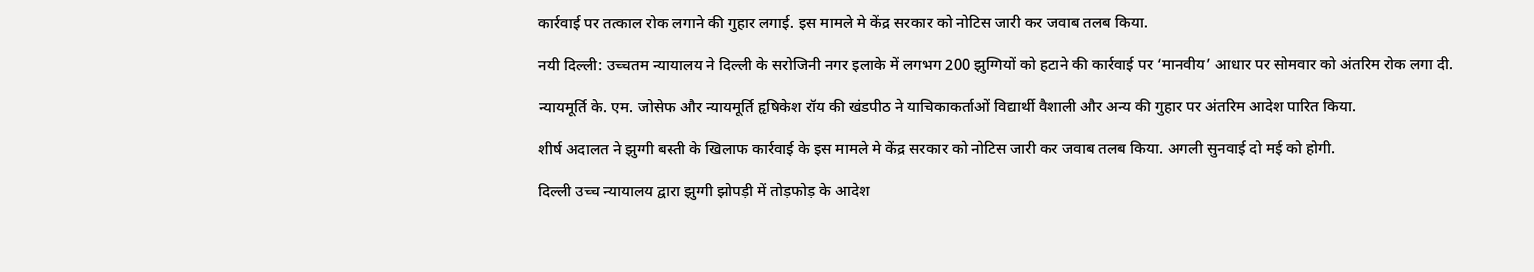कार्रवाई पर तत्काल रोक लगाने की गुहार लगाई. इस मामले मे केंद्र सरकार को नोटिस जारी कर जवाब तलब किया.

नयी दिल्ली: उच्चतम न्यायालय ने दिल्ली के सरोजिनी नगर इलाके में लगभग 200 झुग्गियों को हटाने की कार्रवाई पर ‘मानवीय’ आधार पर सोमवार को अंतरिम रोक लगा दी.

न्यायमूर्ति के. एम. जोसेफ और न्यायमूर्ति हृषिकेश रॉय की खंडपीठ ने याचिकाकर्ताओं विद्यार्थी वैशाली और अन्य की गुहार पर अंतरिम आदेश पारित किया.

शीर्ष अदालत ने झुग्गी बस्ती के खिलाफ कार्रवाई के इस मामले मे केंद्र सरकार को नोटिस जारी कर जवाब तलब किया. अगली सुनवाई दो मई को होगी.

दिल्ली उच्च न्यायालय द्वारा झुग्गी झोपड़ी में तोड़फोड़ के आदेश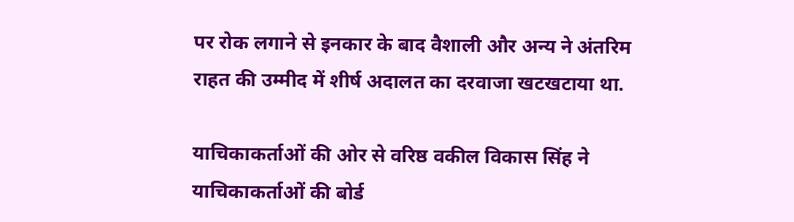पर रोक लगाने से इनकार के बाद वैशाली और अन्य ने अंतरिम राहत की उम्मीद में शीर्ष अदालत का दरवाजा खटखटाया था.

याचिकाकर्ताओं की ओर से वरिष्ठ वकील विकास सिंह ने याचिकाकर्ताओं की बोर्ड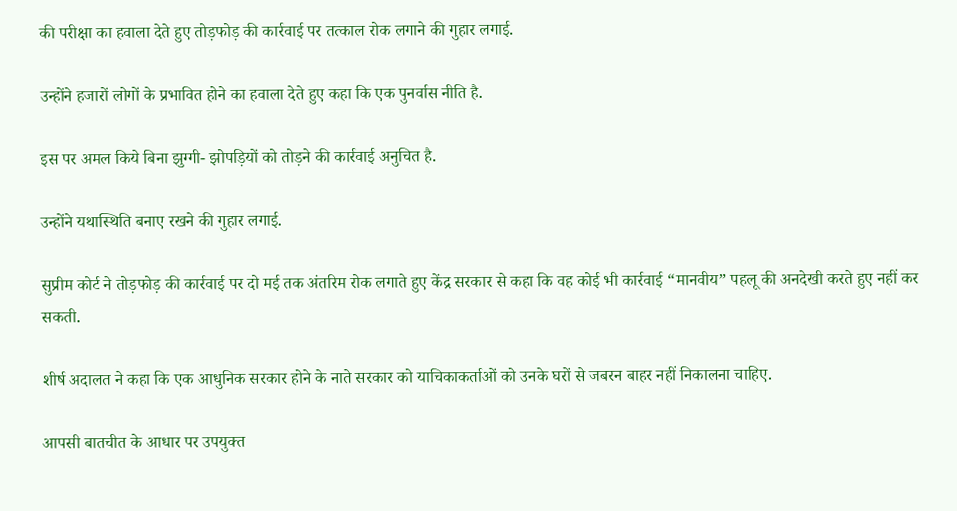की परीक्षा का हवाला देते हुए तोड़फोड़ की कार्रवाई पर तत्काल रोक लगाने की गुहार लगाई.

उन्होंने हजारों लोगों के प्रभावित होने का हवाला देते हुए कहा कि एक पुनर्वास नीति है.

इस पर अमल किये बिना झुग्गी- झोपड़ियों को तोड़ने की कार्रवाई अनुचित है.

उन्होंने यथास्थिति बनाए रखने की गुहार लगाई.

सुप्रीम कोर्ट ने तोड़फोड़ की कार्रवाई पर दो मई तक अंतरिम रोक लगाते हुए केंद्र सरकार से कहा कि वह कोई भी कार्रवाई “मानवीय” पहलू की अनदेखी करते हुए नहीं कर सकती.

शीर्ष अदालत ने कहा कि एक आधुनिक सरकार होने के नाते सरकार को याचिकाकर्ताओं को उनके घरों से जबरन बाहर नहीं निकालना चाहिए.

आपसी बातचीत के आधार पर उपयुक्त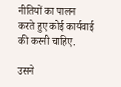नीतियों का पालन करते हुए कोई कार्यवाई की करनी चाहिए.

उसने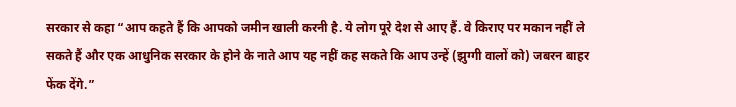सरकार से कहा “आप कहते हैं कि आपको जमीन खाली करनी है. ये लोग पूरे देश से आए हैं. वे किराए पर मकान नहीं ले सकते हैं और एक आधुनिक सरकार के होने के नाते आप यह नहीं कह सकते कि आप उन्हें (झुग्गी वालों को) जबरन बाहर फेंक देंगे.”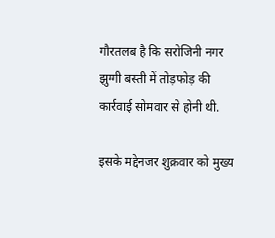गौरतलब है कि सरोजिनी नगर झुग्गी बस्ती में तोड़फोड़ की कार्रवाई सोमवार से होनी थी.

इसके मद्देनजर शुक्रवार को मुख्य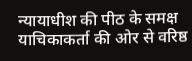न्यायाधीश की पीठ के समक्ष याचिकाकर्ता की ओर से वरिष्ठ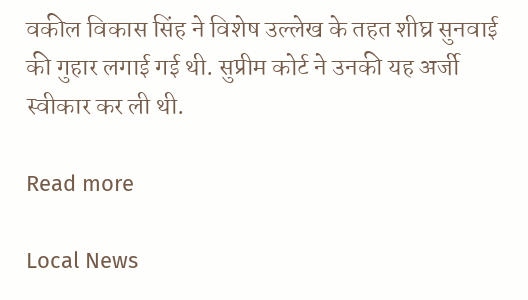वकील विकास सिंह ने विशेष उल्लेख के तहत शीघ्र सुनवाई की गुहार लगाई गई थी. सुप्रीम कोर्ट ने उनकी यह अर्जी स्वीकार कर ली थी.

Read more

Local News